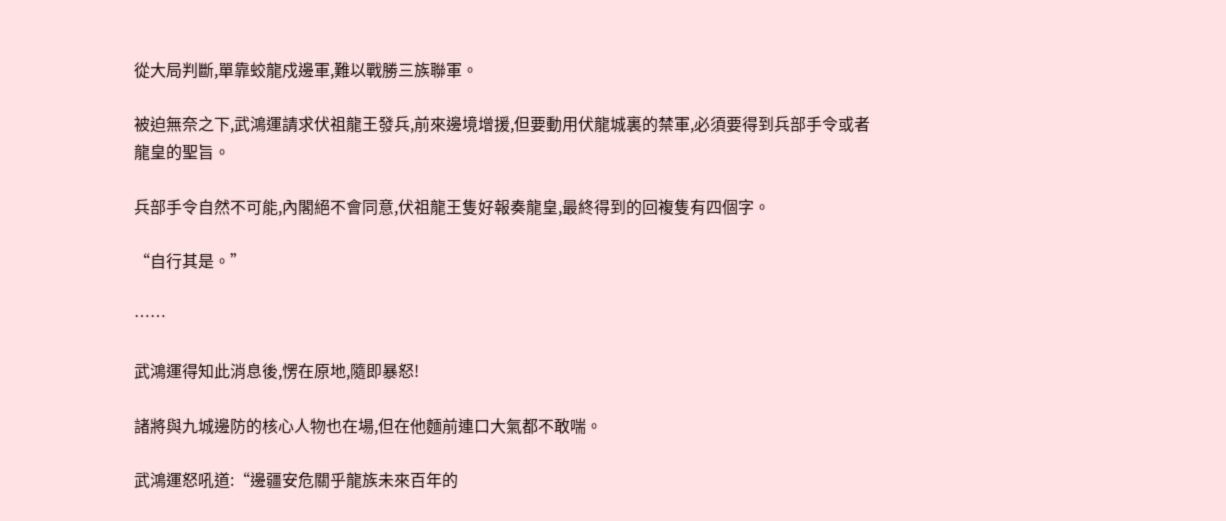從大局判斷,單靠蛟龍戍邊軍,難以戰勝三族聯軍。

被迫無奈之下,武鴻運請求伏祖龍王發兵,前來邊境增援,但要動用伏龍城裏的禁軍,必須要得到兵部手令或者龍皇的聖旨。

兵部手令自然不可能,內閣絕不會同意,伏祖龍王隻好報奏龍皇,最終得到的回複隻有四個字。

“自行其是。”

……

武鴻運得知此消息後,愣在原地,隨即暴怒!

諸將與九城邊防的核心人物也在場,但在他麵前連口大氣都不敢喘。

武鴻運怒吼道:“邊疆安危關乎龍族未來百年的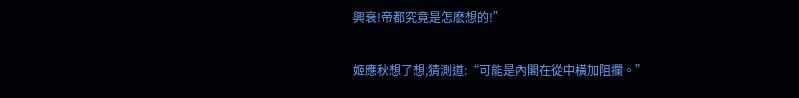興衰!帝都究竟是怎麽想的!”

姬應秋想了想,猜測道:“可能是內閣在從中橫加阻攔。”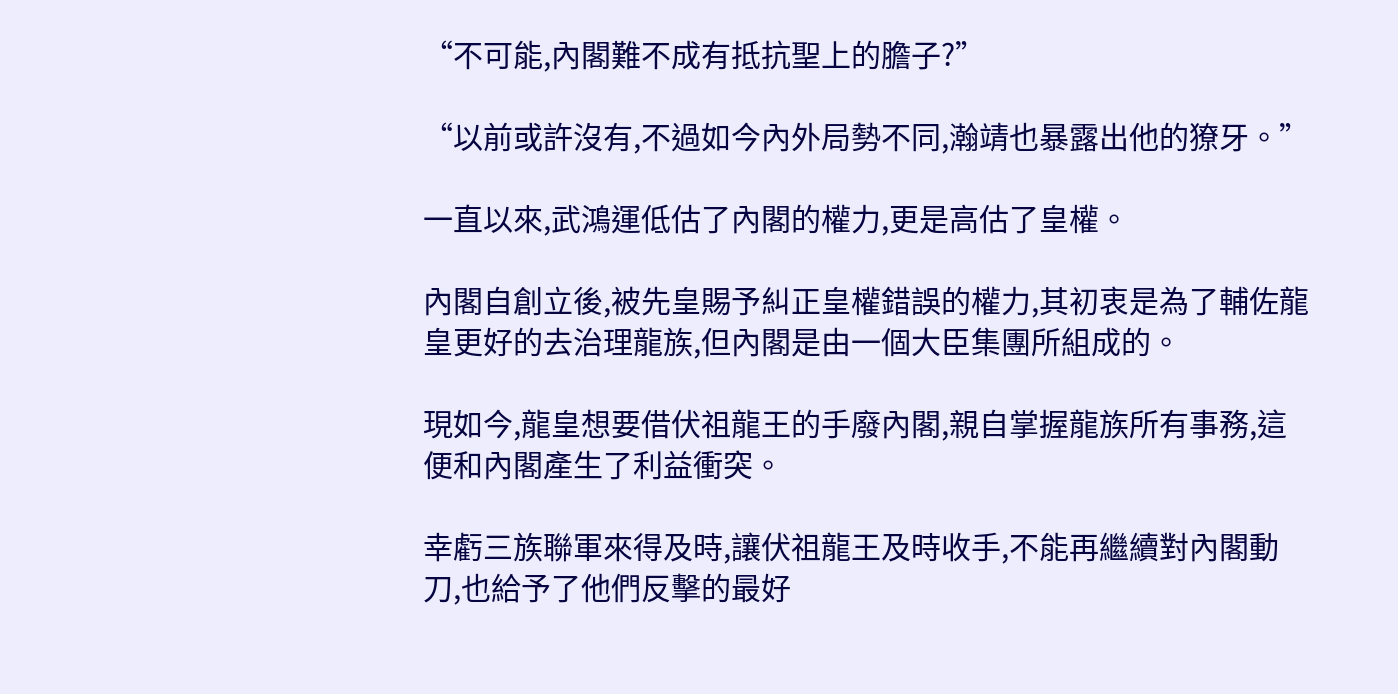“不可能,內閣難不成有抵抗聖上的膽子?”

“以前或許沒有,不過如今內外局勢不同,瀚靖也暴露出他的獠牙。”

一直以來,武鴻運低估了內閣的權力,更是高估了皇權。

內閣自創立後,被先皇賜予糾正皇權錯誤的權力,其初衷是為了輔佐龍皇更好的去治理龍族,但內閣是由一個大臣集團所組成的。

現如今,龍皇想要借伏祖龍王的手廢內閣,親自掌握龍族所有事務,這便和內閣產生了利益衝突。

幸虧三族聯軍來得及時,讓伏祖龍王及時收手,不能再繼續對內閣動刀,也給予了他們反擊的最好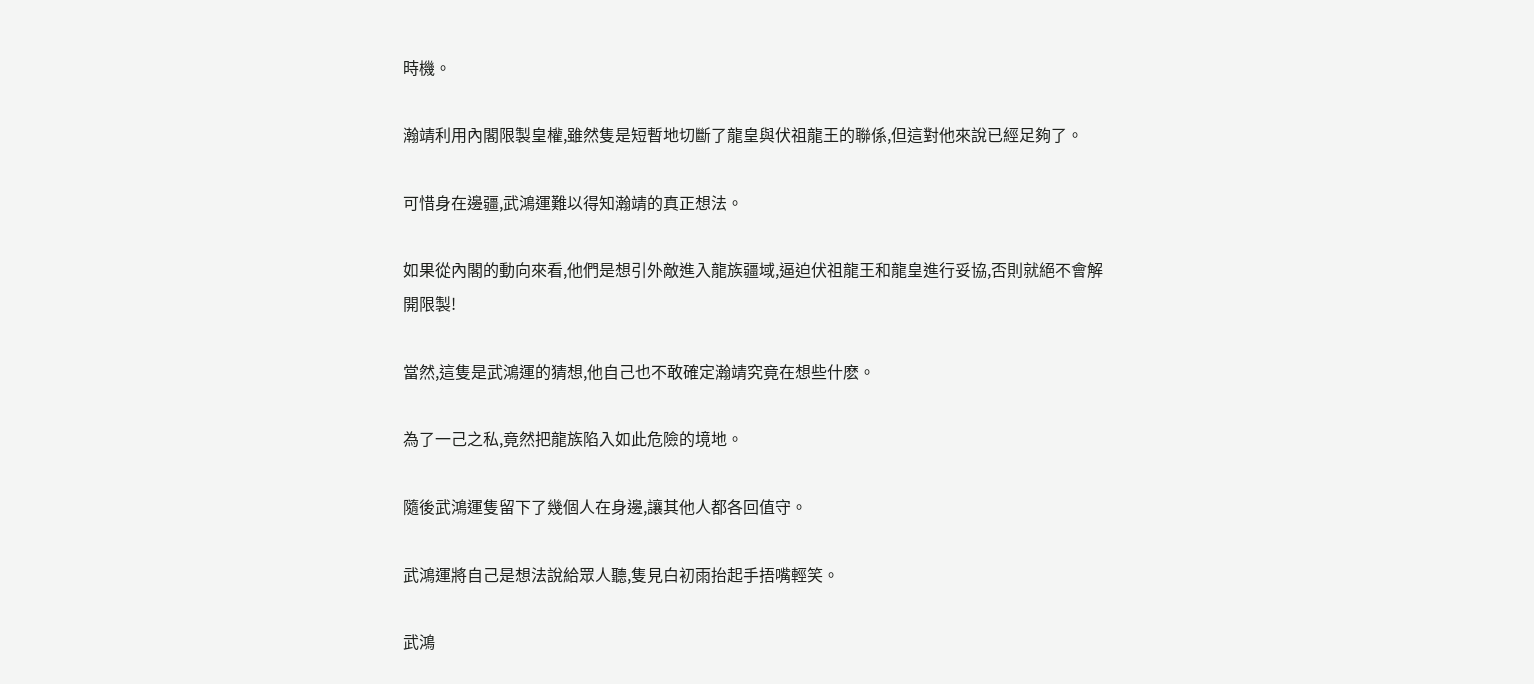時機。

瀚靖利用內閣限製皇權,雖然隻是短暫地切斷了龍皇與伏祖龍王的聯係,但這對他來說已經足夠了。

可惜身在邊疆,武鴻運難以得知瀚靖的真正想法。

如果從內閣的動向來看,他們是想引外敵進入龍族疆域,逼迫伏祖龍王和龍皇進行妥協,否則就絕不會解開限製!

當然,這隻是武鴻運的猜想,他自己也不敢確定瀚靖究竟在想些什麽。

為了一己之私,竟然把龍族陷入如此危險的境地。

隨後武鴻運隻留下了幾個人在身邊,讓其他人都各回值守。

武鴻運將自己是想法說給眾人聽,隻見白初雨抬起手捂嘴輕笑。

武鴻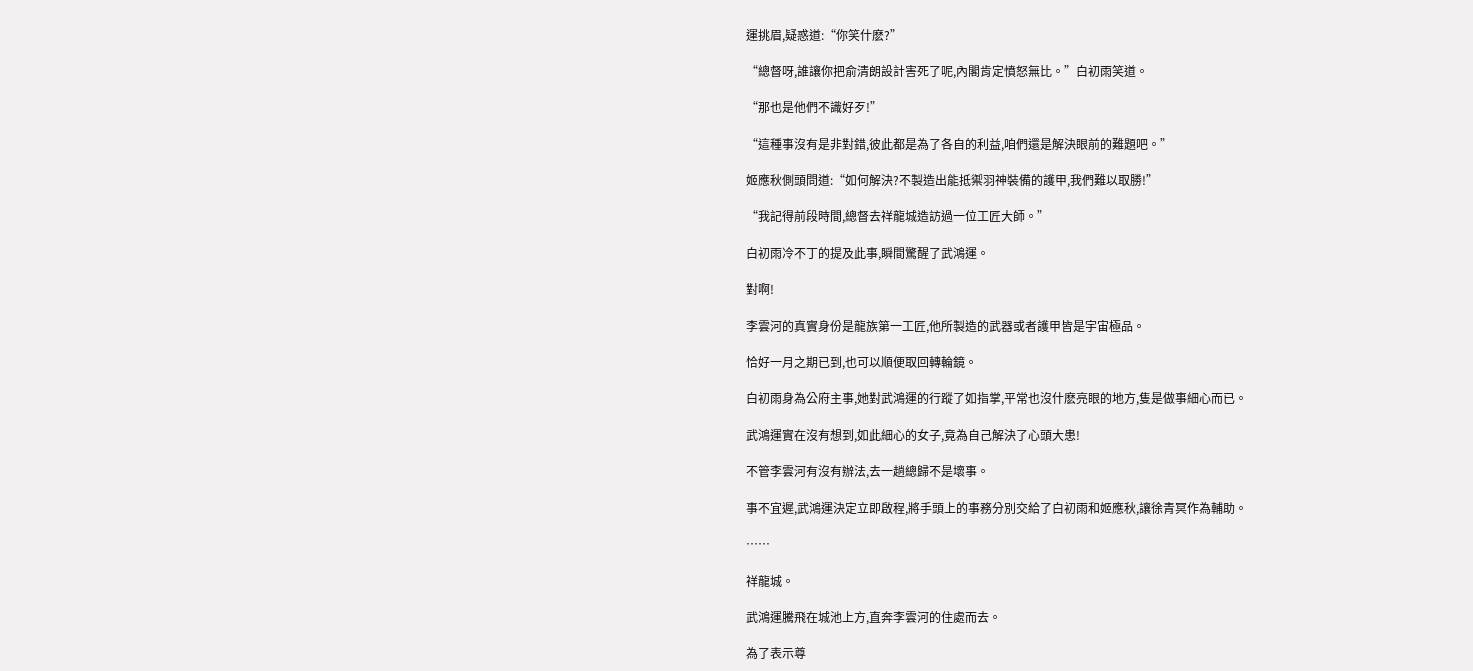運挑眉,疑惑道:“你笑什麽?”

“總督呀,誰讓你把俞清朗設計害死了呢,內閣肯定憤怒無比。”白初雨笑道。

“那也是他們不識好歹!”

“這種事沒有是非對錯,彼此都是為了各自的利益,咱們還是解決眼前的難題吧。”

姬應秋側頭問道:“如何解決?不製造出能抵禦羽神裝備的護甲,我們難以取勝!”

“我記得前段時間,總督去祥龍城造訪過一位工匠大師。”

白初雨冷不丁的提及此事,瞬間驚醒了武鴻運。

對啊!

李雲河的真實身份是龍族第一工匠,他所製造的武器或者護甲皆是宇宙極品。

恰好一月之期已到,也可以順便取回轉輪鏡。

白初雨身為公府主事,她對武鴻運的行蹤了如指掌,平常也沒什麽亮眼的地方,隻是做事細心而已。

武鴻運實在沒有想到,如此細心的女子,竟為自己解決了心頭大患!

不管李雲河有沒有辦法,去一趟總歸不是壞事。

事不宜遲,武鴻運決定立即啟程,將手頭上的事務分別交給了白初雨和姬應秋,讓徐青冥作為輔助。

……

祥龍城。

武鴻運騰飛在城池上方,直奔李雲河的住處而去。

為了表示尊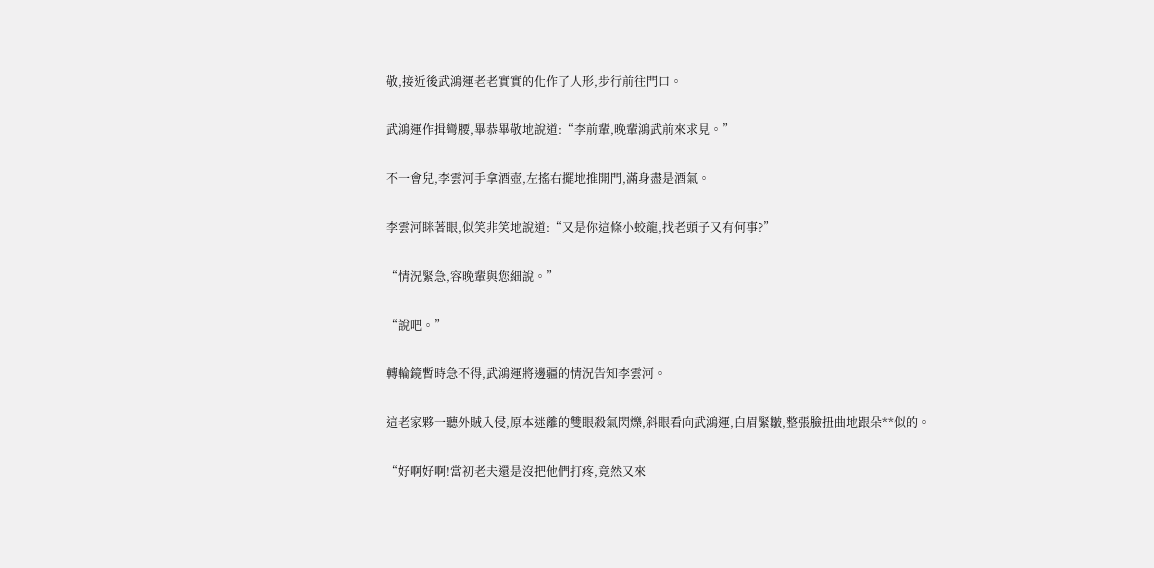敬,接近後武鴻運老老實實的化作了人形,步行前往門口。

武鴻運作揖彎腰,畢恭畢敬地說道:“李前輩,晚輩鴻武前來求見。”

不一會兒,李雲河手拿酒壺,左搖右擺地推開門,滿身盡是酒氣。

李雲河眯著眼,似笑非笑地說道:“又是你這條小蛟龍,找老頭子又有何事?”

“情況緊急,容晚輩與您細說。”

“說吧。”

轉輪鏡暫時急不得,武鴻運將邊疆的情況告知李雲河。

這老家夥一聽外賊入侵,原本迷離的雙眼殺氣閃爍,斜眼看向武鴻運,白眉緊皺,整張臉扭曲地跟朵**似的。

“好啊好啊!當初老夫還是沒把他們打疼,竟然又來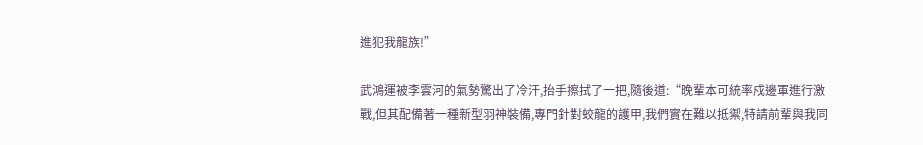進犯我龍族!”

武鴻運被李雲河的氣勢驚出了冷汗,抬手擦拭了一把,隨後道:“晚輩本可統率戍邊軍進行激戰,但其配備著一種新型羽神裝備,專門針對蛟龍的護甲,我們實在難以抵禦,特請前輩與我同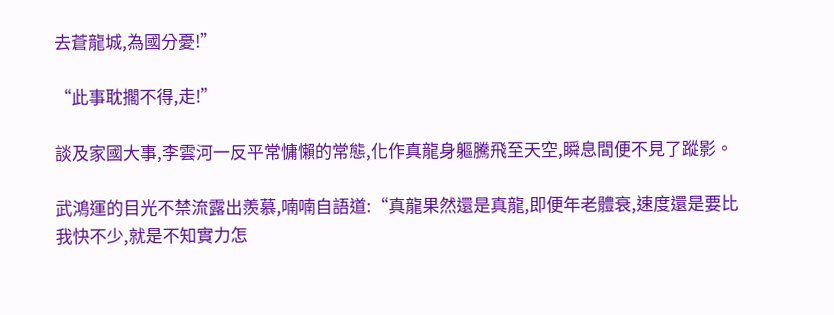去蒼龍城,為國分憂!”

“此事耽擱不得,走!”

談及家國大事,李雲河一反平常慵懶的常態,化作真龍身軀騰飛至天空,瞬息間便不見了蹤影。

武鴻運的目光不禁流露出羨慕,喃喃自語道:“真龍果然還是真龍,即便年老體衰,速度還是要比我快不少,就是不知實力怎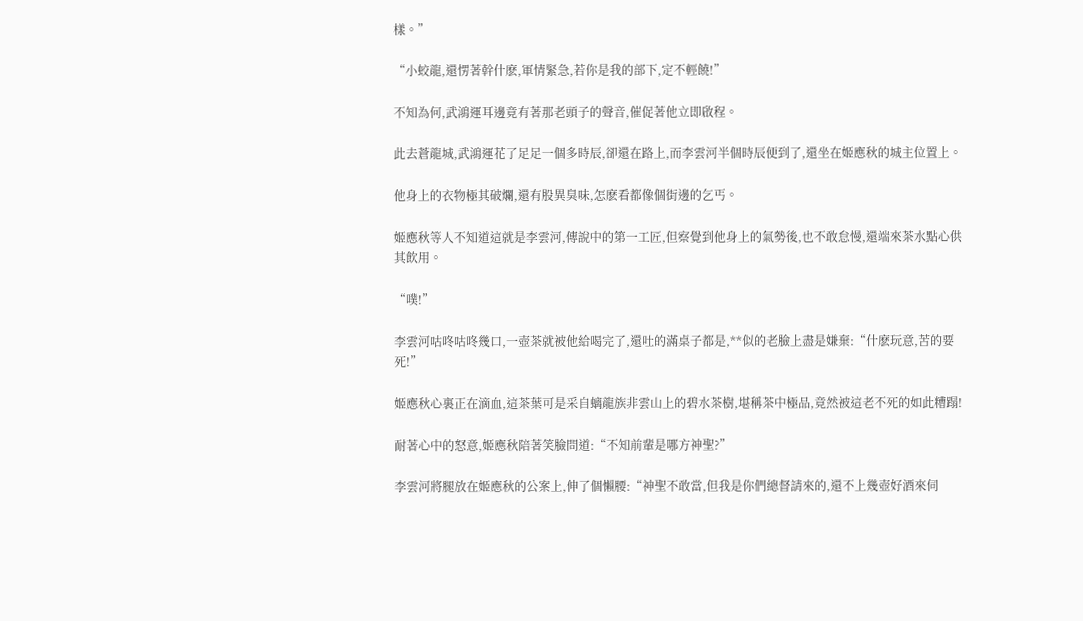樣。”

“小蛟龍,還愣著幹什麽,軍情緊急,若你是我的部下,定不輕饒!”

不知為何,武鴻運耳邊竟有著那老頭子的聲音,催促著他立即啟程。

此去蒼龍城,武鴻運花了足足一個多時辰,卻還在路上,而李雲河半個時辰便到了,還坐在姬應秋的城主位置上。

他身上的衣物極其破爛,還有股異臭味,怎麽看都像個街邊的乞丐。

姬應秋等人不知道這就是李雲河,傳說中的第一工匠,但察覺到他身上的氣勢後,也不敢怠慢,還端來茶水點心供其飲用。

“噗!”

李雲河咕咚咕咚幾口,一壺茶就被他給喝完了,還吐的滿桌子都是,**似的老臉上盡是嫌棄:“什麽玩意,苦的要死!”

姬應秋心裏正在滴血,這茶葉可是采自螭龍族非雲山上的碧水茶樹,堪稱茶中極品,竟然被這老不死的如此糟蹋!

耐著心中的怒意,姬應秋陪著笑臉問道:“不知前輩是哪方神聖?”

李雲河將腿放在姬應秋的公案上,伸了個懶腰:“神聖不敢當,但我是你們總督請來的,還不上幾壺好酒來伺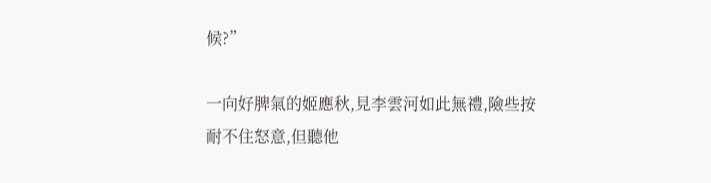候?”

一向好脾氣的姬應秋,見李雲河如此無禮,險些按耐不住怒意,但聽他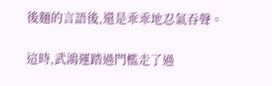後麵的言語後,還是乖乖地忍氣吞聲。

這時,武鴻運踏過門檻走了過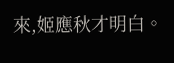來,姬應秋才明白。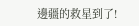邊疆的救星到了!